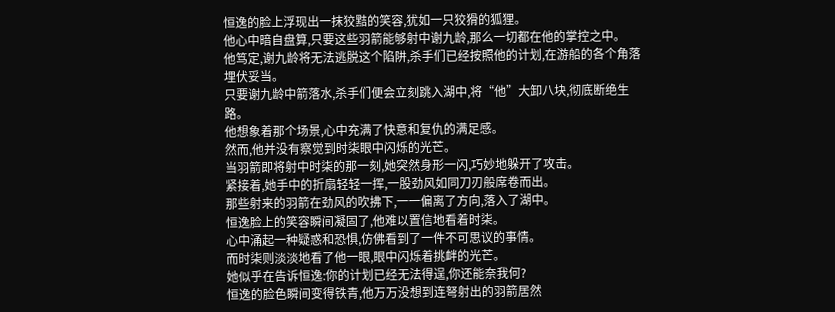恒逸的脸上浮现出一抹狡黠的笑容,犹如一只狡猾的狐狸。
他心中暗自盘算,只要这些羽箭能够射中谢九龄,那么一切都在他的掌控之中。
他笃定,谢九龄将无法逃脱这个陷阱,杀手们已经按照他的计划,在游船的各个角落埋伏妥当。
只要谢九龄中箭落水,杀手们便会立刻跳入湖中,将“他”大卸八块,彻底断绝生路。
他想象着那个场景,心中充满了快意和复仇的满足感。
然而,他并没有察觉到时柒眼中闪烁的光芒。
当羽箭即将射中时柒的那一刻,她突然身形一闪,巧妙地躲开了攻击。
紧接着,她手中的折扇轻轻一挥,一股劲风如同刀刃般席卷而出。
那些射来的羽箭在劲风的吹拂下,一一偏离了方向,落入了湖中。
恒逸脸上的笑容瞬间凝固了,他难以置信地看着时柒。
心中涌起一种疑惑和恐惧,仿佛看到了一件不可思议的事情。
而时柒则淡淡地看了他一眼,眼中闪烁着挑衅的光芒。
她似乎在告诉恒逸:你的计划已经无法得逞,你还能奈我何?
恒逸的脸色瞬间变得铁青,他万万没想到连弩射出的羽箭居然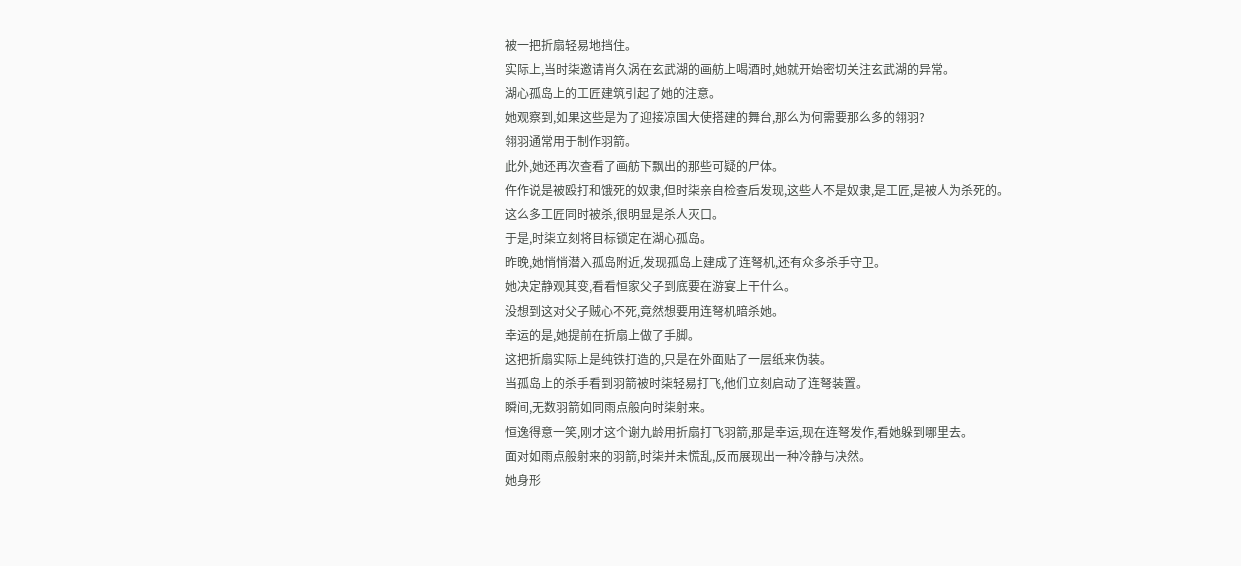被一把折扇轻易地挡住。
实际上,当时柒邀请肖久涡在玄武湖的画舫上喝酒时,她就开始密切关注玄武湖的异常。
湖心孤岛上的工匠建筑引起了她的注意。
她观察到,如果这些是为了迎接凉国大使搭建的舞台,那么为何需要那么多的翎羽?
翎羽通常用于制作羽箭。
此外,她还再次查看了画舫下飘出的那些可疑的尸体。
仵作说是被殴打和饿死的奴隶,但时柒亲自检查后发现,这些人不是奴隶,是工匠,是被人为杀死的。
这么多工匠同时被杀,很明显是杀人灭口。
于是,时柒立刻将目标锁定在湖心孤岛。
昨晚,她悄悄潜入孤岛附近,发现孤岛上建成了连弩机,还有众多杀手守卫。
她决定静观其变,看看恒家父子到底要在游宴上干什么。
没想到这对父子贼心不死,竟然想要用连弩机暗杀她。
幸运的是,她提前在折扇上做了手脚。
这把折扇实际上是纯铁打造的,只是在外面贴了一层纸来伪装。
当孤岛上的杀手看到羽箭被时柒轻易打飞,他们立刻启动了连弩装置。
瞬间,无数羽箭如同雨点般向时柒射来。
恒逸得意一笑,刚才这个谢九龄用折扇打飞羽箭,那是幸运,现在连弩发作,看她躲到哪里去。
面对如雨点般射来的羽箭,时柒并未慌乱,反而展现出一种冷静与决然。
她身形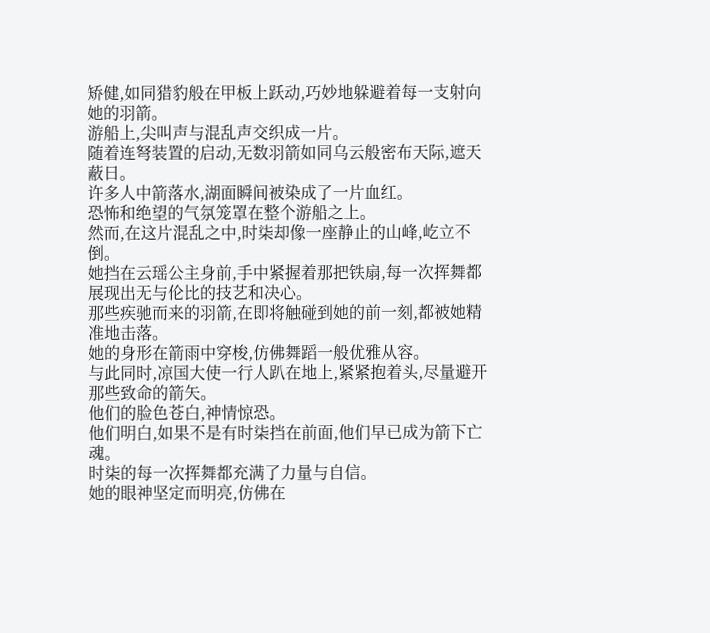矫健,如同猎豹般在甲板上跃动,巧妙地躲避着每一支射向她的羽箭。
游船上,尖叫声与混乱声交织成一片。
随着连弩装置的启动,无数羽箭如同乌云般密布天际,遮天蔽日。
许多人中箭落水,湖面瞬间被染成了一片血红。
恐怖和绝望的气氛笼罩在整个游船之上。
然而,在这片混乱之中,时柒却像一座静止的山峰,屹立不倒。
她挡在云瑶公主身前,手中紧握着那把铁扇,每一次挥舞都展现出无与伦比的技艺和决心。
那些疾驰而来的羽箭,在即将触碰到她的前一刻,都被她精准地击落。
她的身形在箭雨中穿梭,仿佛舞蹈一般优雅从容。
与此同时,凉国大使一行人趴在地上,紧紧抱着头,尽量避开那些致命的箭矢。
他们的脸色苍白,神情惊恐。
他们明白,如果不是有时柒挡在前面,他们早已成为箭下亡魂。
时柒的每一次挥舞都充满了力量与自信。
她的眼神坚定而明亮,仿佛在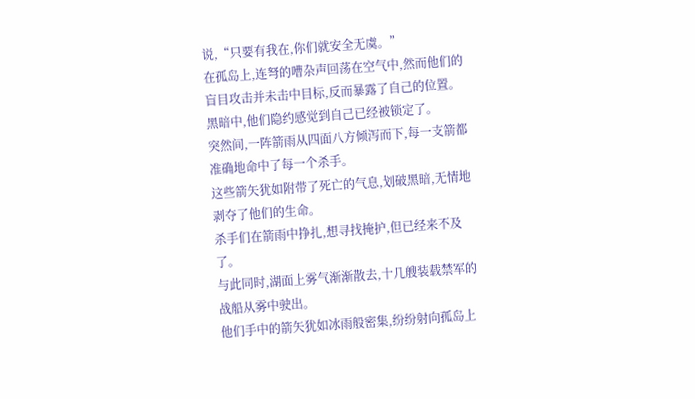说,“只要有我在,你们就安全无虞。”
在孤岛上,连弩的嘈杂声回荡在空气中,然而他们的盲目攻击并未击中目标,反而暴露了自己的位置。
黑暗中,他们隐约感觉到自己已经被锁定了。
突然间,一阵箭雨从四面八方倾泻而下,每一支箭都准确地命中了每一个杀手。
这些箭矢犹如附带了死亡的气息,划破黑暗,无情地剥夺了他们的生命。
杀手们在箭雨中挣扎,想寻找掩护,但已经来不及了。
与此同时,湖面上雾气渐渐散去,十几艘装载禁军的战船从雾中驶出。
他们手中的箭矢犹如冰雨般密集,纷纷射向孤岛上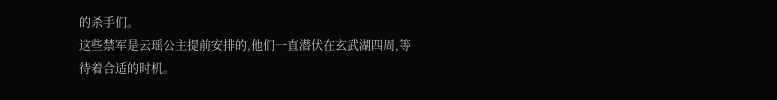的杀手们。
这些禁军是云瑶公主提前安排的,他们一直潜伏在玄武湖四周,等待着合适的时机。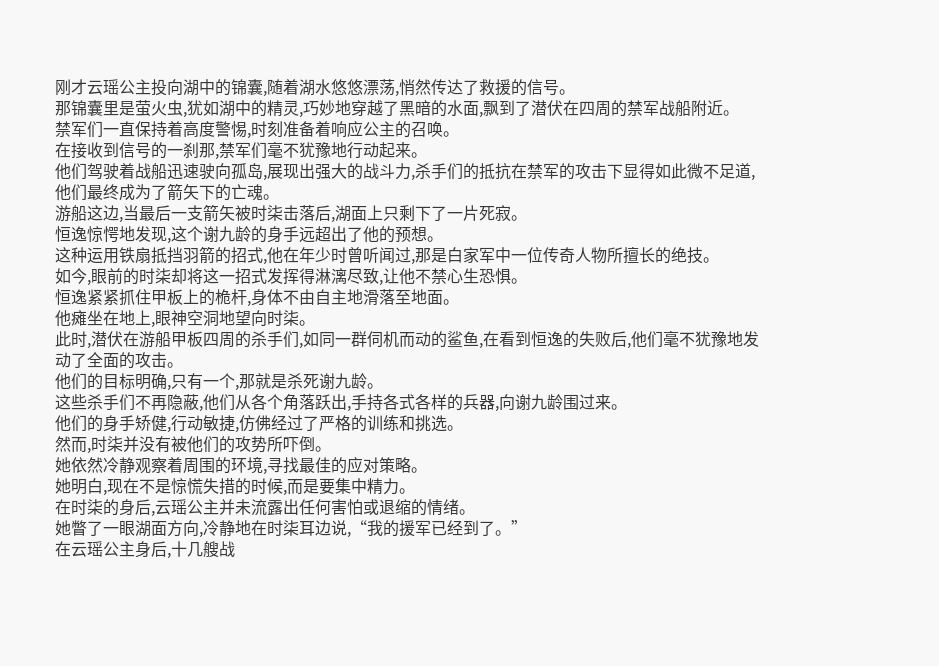刚才云瑶公主投向湖中的锦囊,随着湖水悠悠漂荡,悄然传达了救援的信号。
那锦囊里是萤火虫,犹如湖中的精灵,巧妙地穿越了黑暗的水面,飘到了潜伏在四周的禁军战船附近。
禁军们一直保持着高度警惕,时刻准备着响应公主的召唤。
在接收到信号的一刹那,禁军们毫不犹豫地行动起来。
他们驾驶着战船迅速驶向孤岛,展现出强大的战斗力,杀手们的抵抗在禁军的攻击下显得如此微不足道,他们最终成为了箭矢下的亡魂。
游船这边,当最后一支箭矢被时柒击落后,湖面上只剩下了一片死寂。
恒逸惊愕地发现,这个谢九龄的身手远超出了他的预想。
这种运用铁扇抵挡羽箭的招式,他在年少时曾听闻过,那是白家军中一位传奇人物所擅长的绝技。
如今,眼前的时柒却将这一招式发挥得淋漓尽致,让他不禁心生恐惧。
恒逸紧紧抓住甲板上的桅杆,身体不由自主地滑落至地面。
他瘫坐在地上,眼神空洞地望向时柒。
此时,潜伏在游船甲板四周的杀手们,如同一群伺机而动的鲨鱼,在看到恒逸的失败后,他们毫不犹豫地发动了全面的攻击。
他们的目标明确,只有一个,那就是杀死谢九龄。
这些杀手们不再隐蔽,他们从各个角落跃出,手持各式各样的兵器,向谢九龄围过来。
他们的身手矫健,行动敏捷,仿佛经过了严格的训练和挑选。
然而,时柒并没有被他们的攻势所吓倒。
她依然冷静观察着周围的环境,寻找最佳的应对策略。
她明白,现在不是惊慌失措的时候,而是要集中精力。
在时柒的身后,云瑶公主并未流露出任何害怕或退缩的情绪。
她瞥了一眼湖面方向,冷静地在时柒耳边说,“我的援军已经到了。”
在云瑶公主身后,十几艘战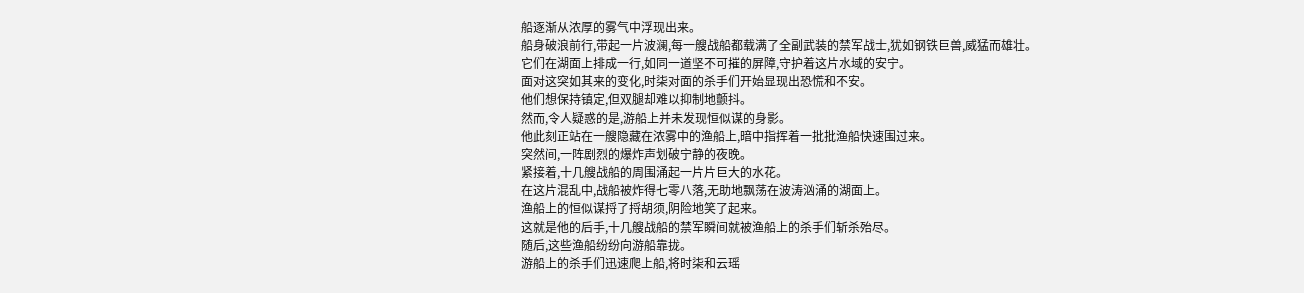船逐渐从浓厚的雾气中浮现出来。
船身破浪前行,带起一片波澜,每一艘战船都载满了全副武装的禁军战士,犹如钢铁巨兽,威猛而雄壮。
它们在湖面上排成一行,如同一道坚不可摧的屏障,守护着这片水域的安宁。
面对这突如其来的变化,时柒对面的杀手们开始显现出恐慌和不安。
他们想保持镇定,但双腿却难以抑制地颤抖。
然而,令人疑惑的是,游船上并未发现恒似谋的身影。
他此刻正站在一艘隐藏在浓雾中的渔船上,暗中指挥着一批批渔船快速围过来。
突然间,一阵剧烈的爆炸声划破宁静的夜晚。
紧接着,十几艘战船的周围涌起一片片巨大的水花。
在这片混乱中,战船被炸得七零八落,无助地飘荡在波涛汹涌的湖面上。
渔船上的恒似谋捋了捋胡须,阴险地笑了起来。
这就是他的后手,十几艘战船的禁军瞬间就被渔船上的杀手们斩杀殆尽。
随后,这些渔船纷纷向游船靠拢。
游船上的杀手们迅速爬上船,将时柒和云瑶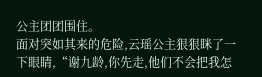公主团团围住。
面对突如其来的危险,云瑶公主狠狠眯了一下眼睛,“谢九龄,你先走,他们不会把我怎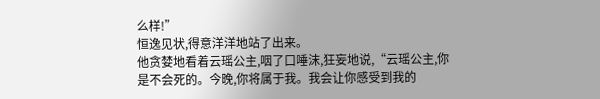么样!”
恒逸见状,得意洋洋地站了出来。
他贪婪地看着云瑶公主,咽了口唾沫,狂妄地说,“云瑶公主,你是不会死的。今晚,你将属于我。我会让你感受到我的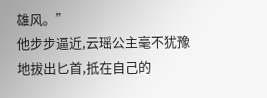雄风。”
他步步逼近,云瑶公主毫不犹豫地拔出匕首,抵在自己的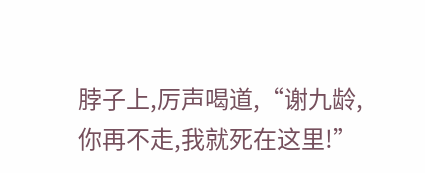脖子上,厉声喝道,“谢九龄,你再不走,我就死在这里!”